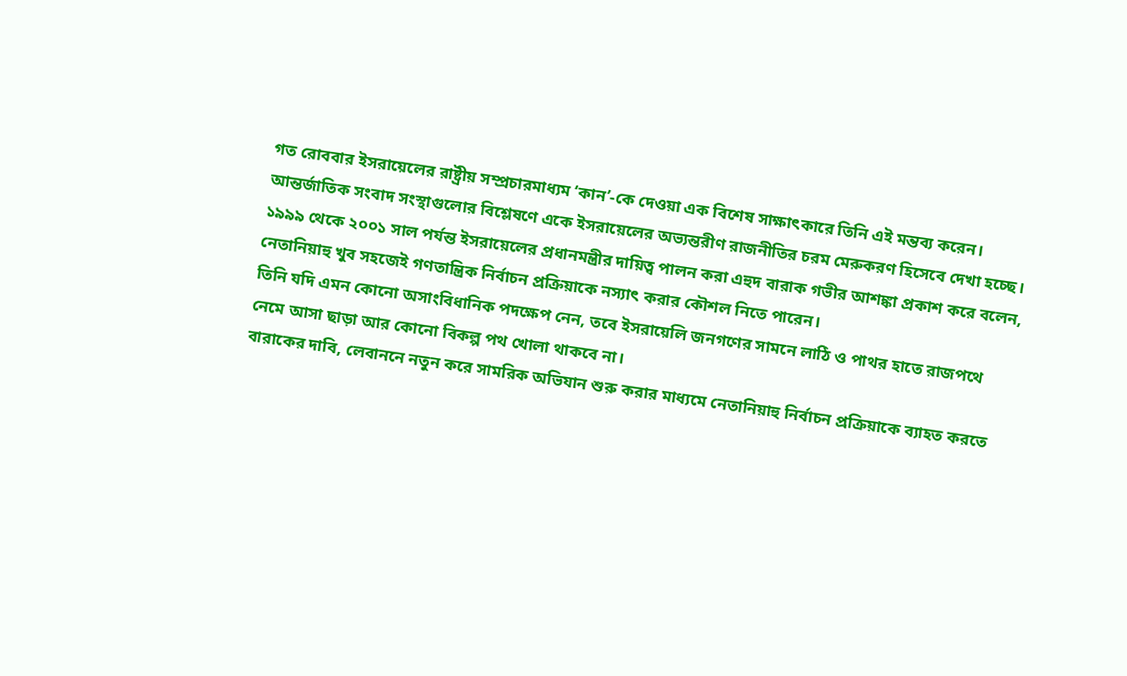গত রোববার ইসরায়েলের রাষ্ট্রীয় সম্প্রচারমাধ্যম ‘কান’-কে দেওয়া এক বিশেষ সাক্ষাৎকারে তিনি এই মন্তব্য করেন। আন্তর্জাতিক সংবাদ সংস্থাগুলোর বিশ্লেষণে একে ইসরায়েলের অভ্যন্তরীণ রাজনীতির চরম মেরুকরণ হিসেবে দেখা হচ্ছে।
১৯৯৯ থেকে ২০০১ সাল পর্যন্ত ইসরায়েলের প্রধানমন্ত্রীর দায়িত্ব পালন করা এহুদ বারাক গভীর আশঙ্কা প্রকাশ করে বলেন, নেতানিয়াহু খুব সহজেই গণতান্ত্রিক নির্বাচন প্রক্রিয়াকে নস্যাৎ করার কৌশল নিতে পারেন।
তিনি যদি এমন কোনো অসাংবিধানিক পদক্ষেপ নেন, তবে ইসরায়েলি জনগণের সামনে লাঠি ও পাথর হাতে রাজপথে নেমে আসা ছাড়া আর কোনো বিকল্প পথ খোলা থাকবে না।
বারাকের দাবি, লেবাননে নতুন করে সামরিক অভিযান শুরু করার মাধ্যমে নেতানিয়াহু নির্বাচন প্রক্রিয়াকে ব্যাহত করতে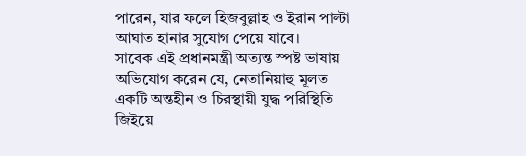পারেন, যার ফলে হিজবুল্লাহ ও ইরান পাল্টা আঘাত হানার সুযোগ পেয়ে যাবে।
সাবেক এই প্রধানমন্ত্রী অত্যন্ত স্পষ্ট ভাষায় অভিযোগ করেন যে, নেতানিয়াহু মূলত একটি অন্তহীন ও চিরস্থায়ী যুদ্ধ পরিস্থিতি জিইয়ে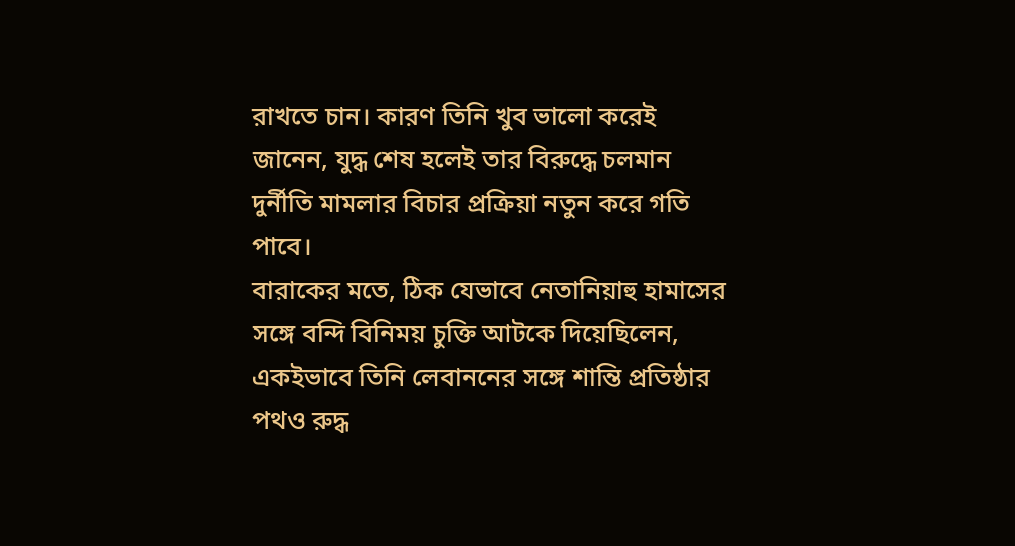রাখতে চান। কারণ তিনি খুব ভালো করেই জানেন, যুদ্ধ শেষ হলেই তার বিরুদ্ধে চলমান দুর্নীতি মামলার বিচার প্রক্রিয়া নতুন করে গতি পাবে।
বারাকের মতে, ঠিক যেভাবে নেতানিয়াহু হামাসের সঙ্গে বন্দি বিনিময় চুক্তি আটকে দিয়েছিলেন, একইভাবে তিনি লেবাননের সঙ্গে শান্তি প্রতিষ্ঠার পথও রুদ্ধ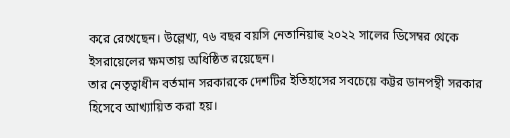করে রেখেছেন। উল্লেখ্য, ৭৬ বছর বয়সি নেতানিয়াহু ২০২২ সালের ডিসেম্বর থেকে ইসরায়েলের ক্ষমতায় অধিষ্ঠিত রয়েছেন।
তার নেতৃত্বাধীন বর্তমান সরকারকে দেশটির ইতিহাসের সবচেয়ে কট্টর ডানপন্থী সরকার হিসেবে আখ্যায়িত করা হয়।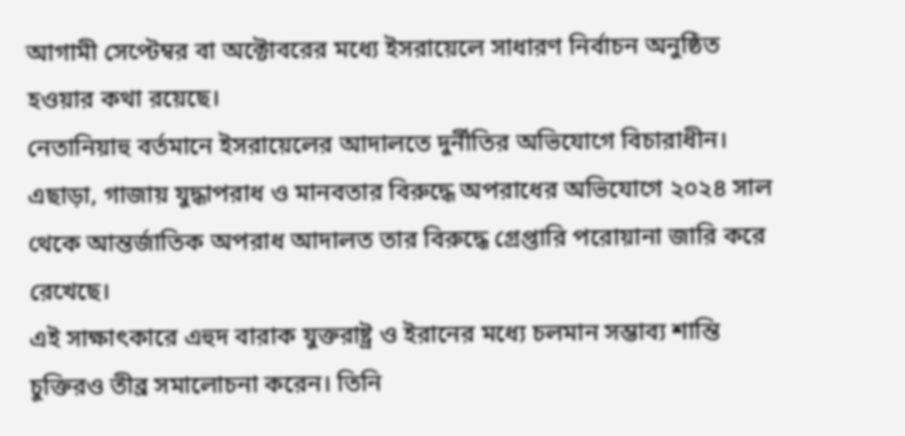আগামী সেপ্টেম্বর বা অক্টোবরের মধ্যে ইসরায়েলে সাধারণ নির্বাচন অনুষ্ঠিত হওয়ার কথা রয়েছে।
নেতানিয়াহু বর্তমানে ইসরায়েলের আদালতে দুর্নীতির অভিযোগে বিচারাধীন। এছাড়া, গাজায় যুদ্ধাপরাধ ও মানবতার বিরুদ্ধে অপরাধের অভিযোগে ২০২৪ সাল থেকে আন্তর্জাতিক অপরাধ আদালত তার বিরুদ্ধে গ্রেপ্তারি পরোয়ানা জারি করে রেখেছে।
এই সাক্ষাৎকারে এহুদ বারাক যুক্তরাষ্ট্র ও ইরানের মধ্যে চলমান সম্ভাব্য শান্তি চুক্তিরও তীব্র সমালোচনা করেন। তিনি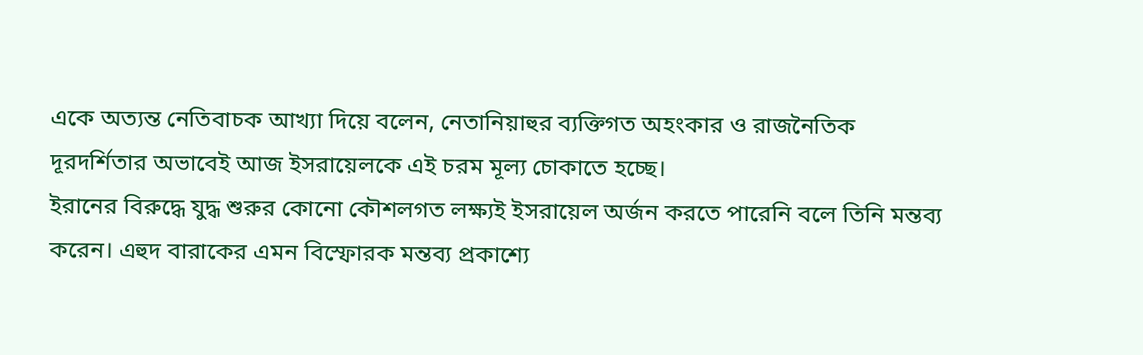একে অত্যন্ত নেতিবাচক আখ্যা দিয়ে বলেন, নেতানিয়াহুর ব্যক্তিগত অহংকার ও রাজনৈতিক দূরদর্শিতার অভাবেই আজ ইসরায়েলকে এই চরম মূল্য চোকাতে হচ্ছে।
ইরানের বিরুদ্ধে যুদ্ধ শুরুর কোনো কৌশলগত লক্ষ্যই ইসরায়েল অর্জন করতে পারেনি বলে তিনি মন্তব্য করেন। এহুদ বারাকের এমন বিস্ফোরক মন্তব্য প্রকাশ্যে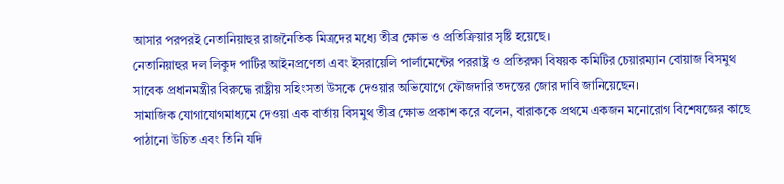আসার পরপরই নেতানিয়াহুর রাজনৈতিক মিত্রদের মধ্যে তীব্র ক্ষোভ ও প্রতিক্রিয়ার সৃষ্টি হয়েছে।
নেতানিয়াহুর দল লিকুদ পার্টির আইনপ্রণেতা এবং ইসরায়েলি পার্লামেন্টের পররাষ্ট্র ও প্রতিরক্ষা বিষয়ক কমিটির চেয়ারম্যান বোয়াজ বিসমুথ সাবেক প্রধানমন্ত্রীর বিরুদ্ধে রাষ্ট্রীয় সহিংসতা উসকে দেওয়ার অভিযোগে ফৌজদারি তদন্তের জোর দাবি জানিয়েছেন।
সামাজিক যোগাযোগমাধ্যমে দেওয়া এক বার্তায় বিসমুথ তীব্র ক্ষোভ প্রকাশ করে বলেন, বারাককে প্রথমে একজন মনোরোগ বিশেষজ্ঞের কাছে পাঠানো উচিত এবং তিনি যদি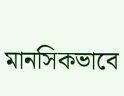মানসিকভাবে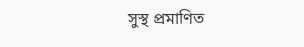সুস্থ প্রমাণিত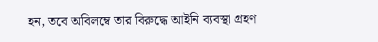হন, তবে অবিলম্বে তার বিরুদ্ধে আইনি ব্যবস্থা গ্রহণ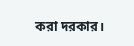করা দরকার।